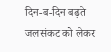दिन-ब-दिन बढ़ते जलसंकट को लेकर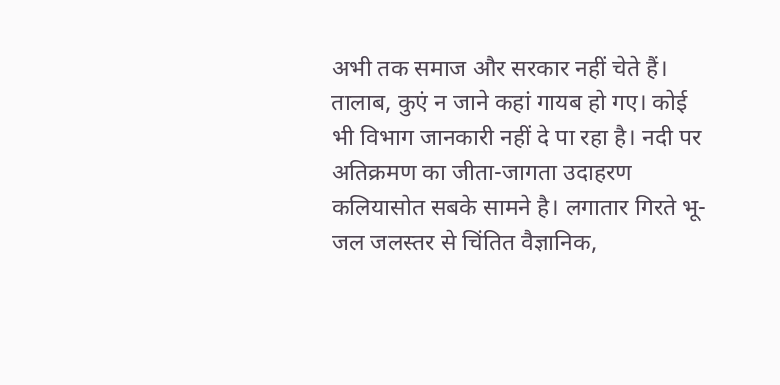अभी तक समाज और सरकार नहीं चेते हैं। तालाब, कुएं न जाने कहां गायब हो गए। कोई भी विभाग जानकारी नहीं दे पा रहा है। नदी पर अतिक्रमण का जीता-जागता उदाहरण कलियासोत सबके सामने है। लगातार गिरते भू-जल जलस्तर से चिंतित वैज्ञानिक,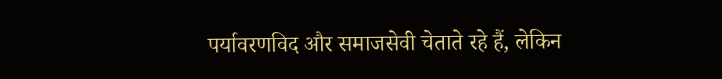पर्यावरणविद और समाजसेवी चेताते रहे हैं, लेकिन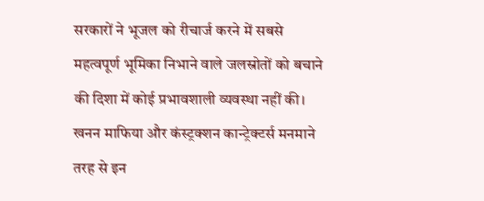सरकारों ने भूजल को रीचार्ज करने में सबसे महत्वपूर्ण भूमिका निभाने वाले जलस्रोतों को बचाने की दिशा में कोई प्रभावशाली व्यवस्था नहीं की। खनन माफिया और कंस्ट्रक्शन कान्ट्रेक्टर्स मनमाने तरह से इन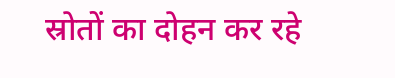स्रोतों का दोहन कर रहे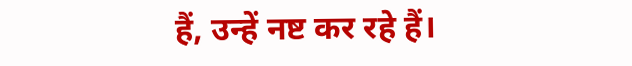हैं, उन्हें नष्ट कर रहे हैं।